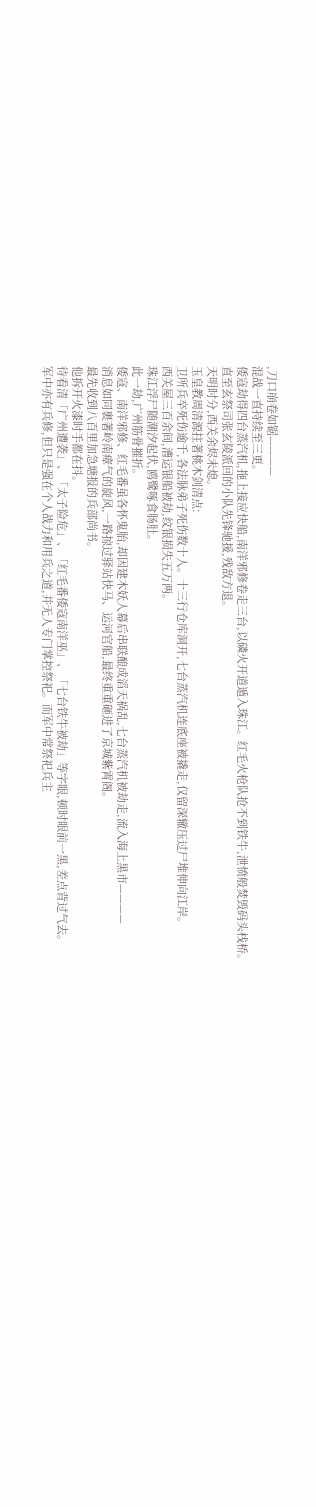,刀口崩卷如锯————
混战一直持续至三更。
倭寇劫得四台蒸汽机,拖上接应快船,南洋邪修卷走三台,以磷火开道遁入珠江。红毛火枪队抢不到铁牛,泄愤般焚毁码头栈桥。
直至玄祭司张玄陵派回的小队先锋驰援,残敌方退。
天明时分,西关余烬未熄。
玉皇教周清源拄著桃木剑清点:
卫所兵卒死伤逾千,各法脉弟子死伤数十人。十三行仓库洞开,七台蒸汽机连底座被撬走,仅留深辙压过尸堆伸向江岸。
西关屋三百余间,漕运银船被劫,纹银损失五万两。
珠江浮尸随潮汐起伏,鸥鹭啄食肠肚。
此一劫,广州筋骨摧折。
倭寇、南洋邪修、红毛番虽各怀鬼胎,却因建木妖人幕后串联酿成滔天祸乱,七台蒸汽机被劫走,流入海上黑市————
消息如同裹著岭南瘴气的旋风,一路掠过驿站快马、运河官船,最终重重砸进了京城紫霄阁。
最先收到八百里加急塘报的兵部尚书。
他拆开火漆时手都在抖。
待看清「广州遭袭」、「太子险危」、「红毛番倭寇南洋巫」、「七台铁牛被劫」等字眼,顿时眼前一黑,差点背过气去。
军中亦有兵修,但只是强在个人战力和用兵之道,并无人专门掌控祭祀。而军中常祭祀兵主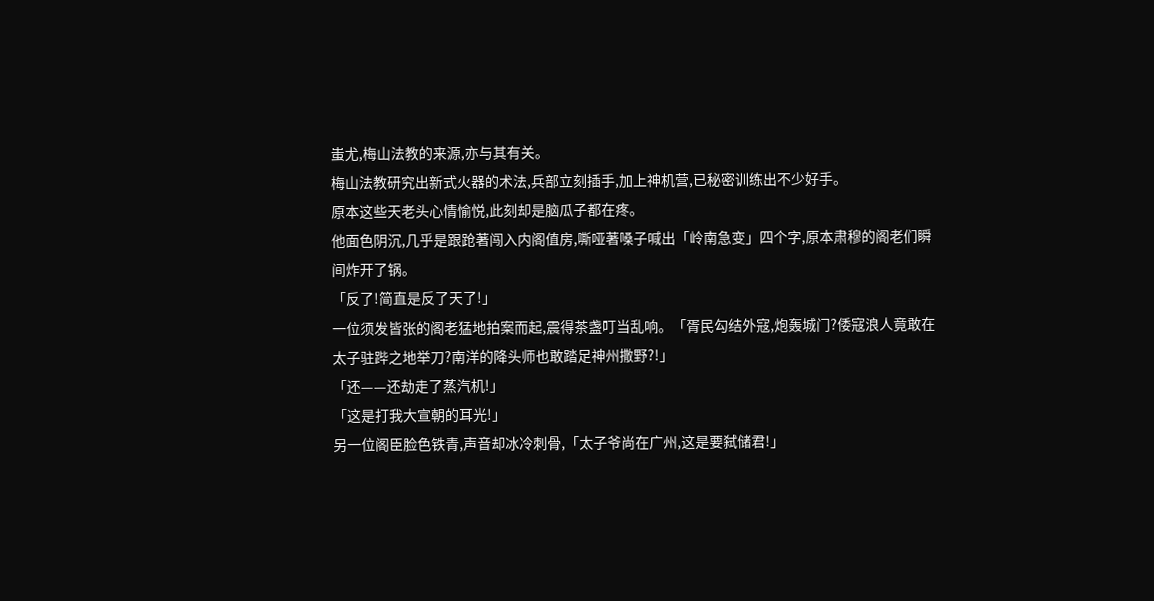蚩尤,梅山法教的来源,亦与其有关。
梅山法教研究出新式火器的术法,兵部立刻插手,加上神机营,已秘密训练出不少好手。
原本这些天老头心情愉悦,此刻却是脑瓜子都在疼。
他面色阴沉,几乎是跟跄著闯入内阁值房,嘶哑著嗓子喊出「岭南急变」四个字,原本肃穆的阁老们瞬间炸开了锅。
「反了!简直是反了天了!」
一位须发皆张的阁老猛地拍案而起,震得茶盏叮当乱响。「胥民勾结外寇,炮轰城门?倭寇浪人竟敢在太子驻跸之地举刀?南洋的降头师也敢踏足神州撒野?!」
「还——还劫走了蒸汽机!」
「这是打我大宣朝的耳光!」
另一位阁臣脸色铁青,声音却冰冷刺骨,「太子爷尚在广州,这是要弑储君!」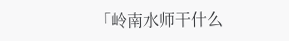「岭南水师干什么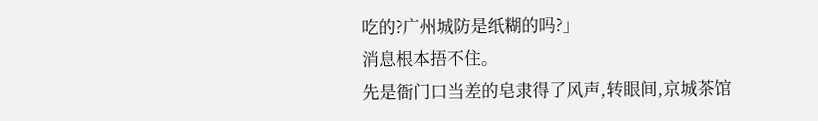吃的?广州城防是纸糊的吗?」
消息根本捂不住。
先是衙门口当差的皂隶得了风声,转眼间,京城茶馆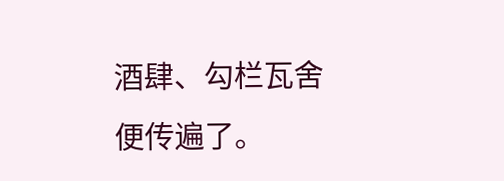酒肆、勾栏瓦舍便传遍了。